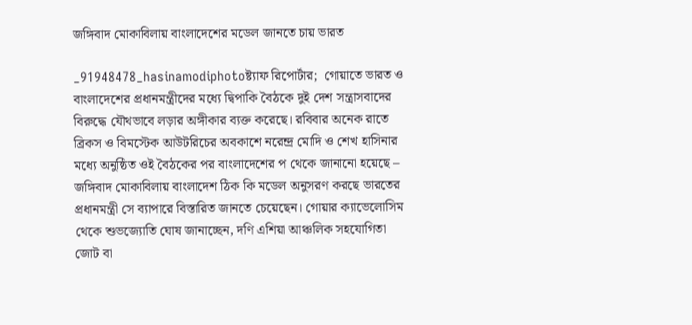জঙ্গিবাদ মোকাবিলায় বাংলাদেশের মডেল জানতে চায় ভারত

_91948478_hasinamodiphotoষ্ট্যাফ রিপোর্টার;  গোয়াতে ভারত ও বাংলাদেশের প্রধানমন্ত্রীদের মধ্যে দ্বিপাকি বৈঠকে দুই দেশ সন্ত্রাসবাদের বিরুদ্ধে যৌথভাবে লড়ার অঙ্গীকার ব্যক্ত করেছে। রবিবার অনেক রাতে ব্রিকস ও বিমস্টেক আউটরিচের অবকাশে নরেন্দ্র মোদি ও শেখ হাসিনার মধ্যে অনুষ্ঠিত ওই বৈঠকের পর বাংলাদেশের প থেকে জানানো হয়েছে – জঙ্গিবাদ মোকাবিলায় বাংলাদেশ ঠিক কি মডেল অনুসরণ করছে ভারতের প্রধানমন্ত্রী সে ব্যাপারে বিস্তারিত জানতে চেয়েছেন। গোয়ার ক্যাভেলোসিম থেকে শুভজ্যোতি ঘোষ জানাচ্ছেন, দণি এশিয়া আঞ্চলিক সহযোগিতা জোট বা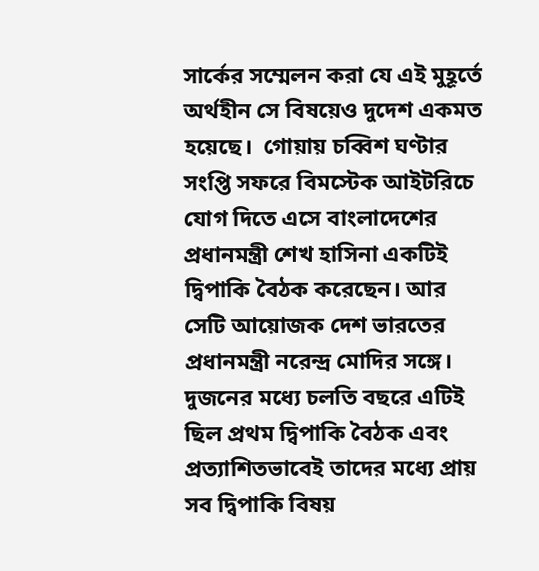সার্কের সম্মেলন করা যে এই মুহূর্তে অর্থহীন সে বিষয়েও দুদেশ একমত হয়েছে।  গোয়ায় চব্বিশ ঘণ্টার সংপ্তি সফরে বিমস্টেক আইটরিচে যোগ দিতে এসে বাংলাদেশের প্রধানমন্ত্রী শেখ হাসিনা একটিই দ্বিপাকি বৈঠক করেছেন। আর সেটি আয়োজক দেশ ভারতের প্রধানমন্ত্রী নরেন্দ্র মোদির সঙ্গে। দুজনের মধ্যে চলতি বছরে এটিই ছিল প্রথম দ্বিপাকি বৈঠক এবং প্রত্যাশিতভাবেই তাদের মধ্যে প্রায় সব দ্বিপাকি বিষয়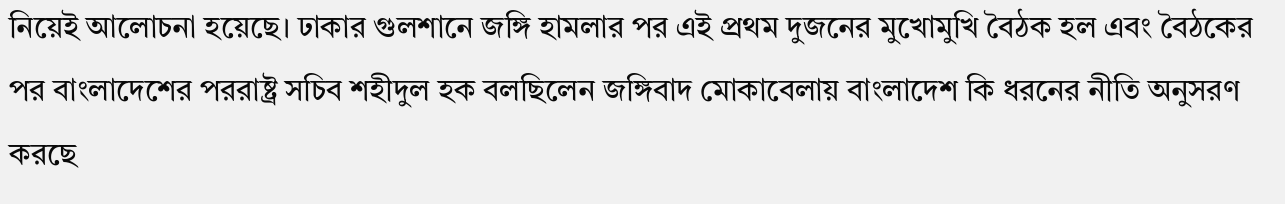নিয়েই আলোচনা হয়েছে। ঢাকার গুলশানে জঙ্গি হামলার পর এই প্রথম দুজনের মুখোমুখি বৈঠক হল এবং বৈঠকের পর বাংলাদেশের পররাষ্ট্র সচিব শহীদুল হক বলছিলেন জঙ্গিবাদ মোকাবেলায় বাংলাদেশ কি ধরনের নীতি অনুসরণ করছে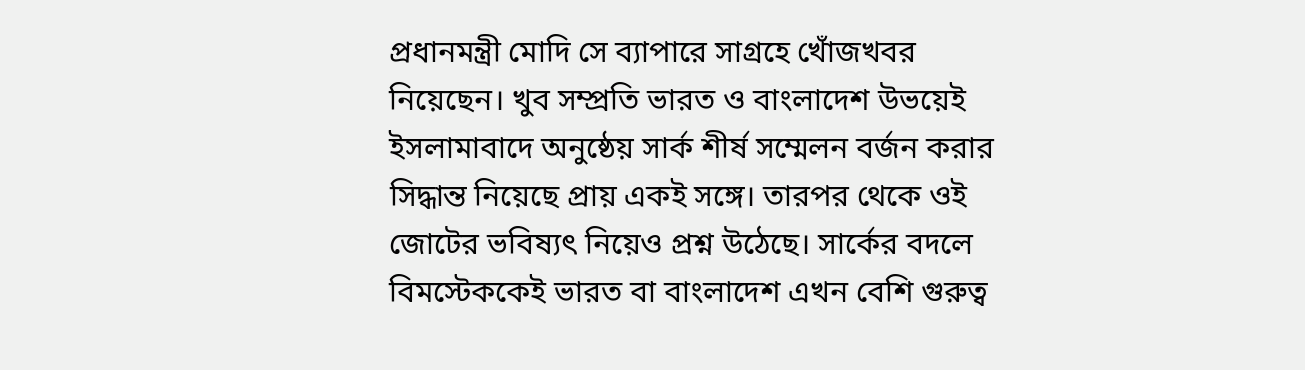প্রধানমন্ত্রী মোদি সে ব্যাপারে সাগ্রহে খোঁজখবর নিয়েছেন। খুব সম্প্রতি ভারত ও বাংলাদেশ উভয়েই ইসলামাবাদে অনুষ্ঠেয় সার্ক শীর্ষ সম্মেলন বর্জন করার সিদ্ধান্ত নিয়েছে প্রায় একই সঙ্গে। তারপর থেকে ওই জোটের ভবিষ্যৎ নিয়েও প্রশ্ন উঠেছে। সার্কের বদলে বিমস্টেককেই ভারত বা বাংলাদেশ এখন বেশি গুরুত্ব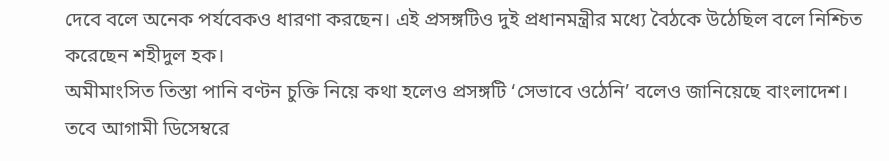দেবে বলে অনেক পর্যবেকও ধারণা করছেন। এই প্রসঙ্গটিও দুই প্রধানমন্ত্রীর মধ্যে বৈঠকে উঠেছিল বলে নিশ্চিত করেছেন শহীদুল হক।
অমীমাংসিত তিস্তা পানি বণ্টন চুক্তি নিয়ে কথা হলেও প্রসঙ্গটি ‘সেভাবে ওঠেনি’ বলেও জানিয়েছে বাংলাদেশ।
তবে আগামী ডিসেম্বরে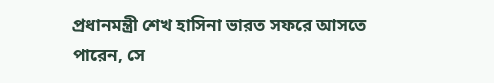প্রধানমন্ত্রী শেখ হাসিনা ভারত সফরে আসতে পারেন, সে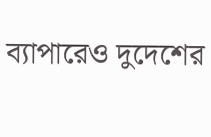ব্যাপারেও দুদেশের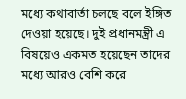মধ্যে কথাবার্তা চলছে বলে ইঙ্গিত দেওয়া হয়েছে। দুই প্রধানমন্ত্রী এ বিষয়েও একমত হয়েছেন তাদের মধ্যে আরও বেশি করে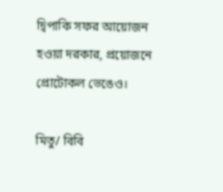দ্বিপাকি সফর আয়োজন হওয়া দরকার, প্রয়োজনে প্রোটোকল ভেঙেও।

মিতু/ বিবি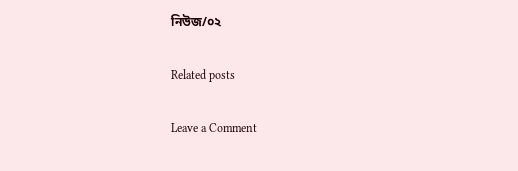নিউজ/০২

Related posts

Leave a Comment